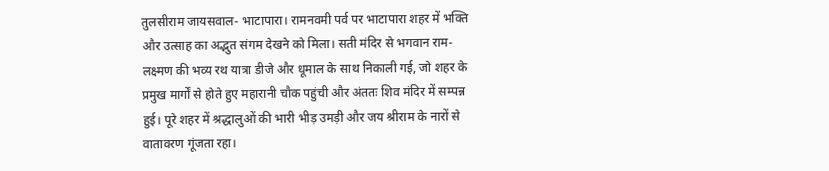तुलसीराम जायसवाल- भाटापारा। रामनवमी पर्व पर भाटापारा शहर में भक्ति और उत्साह का अद्भुत संगम देखने को मिला। सती मंदिर से भगवान राम-लक्ष्मण की भव्य रथ यात्रा डीजे और धूमाल के साथ निकाली गई, जो शहर के प्रमुख मार्गों से होते हुए महारानी चौक पहुंची और अंततः शिव मंदिर में सम्पन्न हुई। पूरे शहर में श्रद्धालुओं की भारी भीड़ उमड़ी और जय श्रीराम के नारों से वातावरण गूंजता रहा।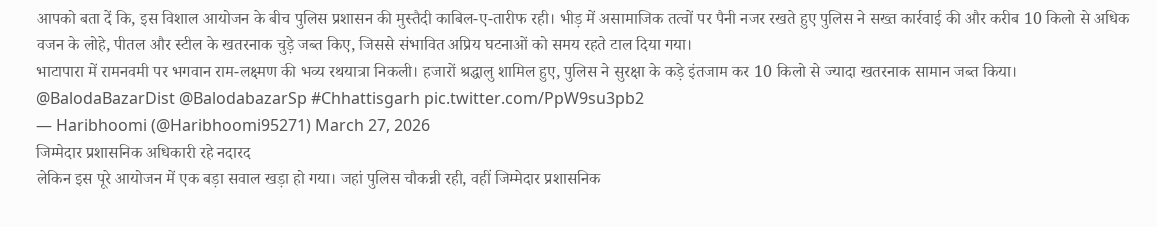आपको बता दें कि, इस विशाल आयोजन के बीच पुलिस प्रशासन की मुस्तैदी काबिल-ए-तारीफ रही। भीड़ में असामाजिक तत्वों पर पैनी नजर रखते हुए पुलिस ने सख्त कार्रवाई की और करीब 10 किलो से अधिक वजन के लोहे, पीतल और स्टील के खतरनाक चुड़े जब्त किए, जिससे संभावित अप्रिय घटनाओं को समय रहते टाल दिया गया।
भाटापारा में रामनवमी पर भगवान राम-लक्ष्मण की भव्य रथयात्रा निकली। हजारों श्रद्धालु शामिल हुए, पुलिस ने सुरक्षा के कड़े इंतजाम कर 10 किलो से ज्यादा खतरनाक सामान जब्त किया। @BalodaBazarDist @BalodabazarSp #Chhattisgarh pic.twitter.com/PpW9su3pb2
— Haribhoomi (@Haribhoomi95271) March 27, 2026
जिम्मेदार प्रशासनिक अधिकारी रहे नदारद
लेकिन इस पूरे आयोजन में एक बड़ा सवाल खड़ा हो गया। जहां पुलिस चौकन्नी रही, वहीं जिम्मेदार प्रशासनिक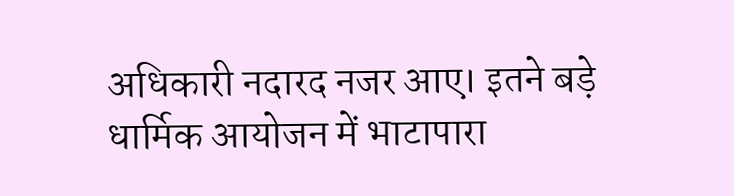अधिकारी नदारद नजर आए। इतने बड़े धार्मिक आयोजन में भाटापारा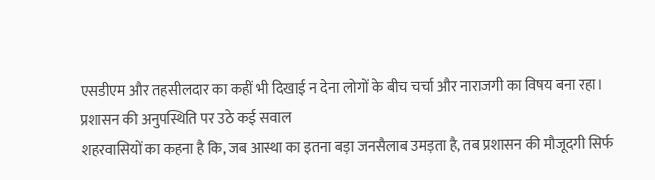एसडीएम और तहसीलदार का कहीं भी दिखाई न देना लोगों के बीच चर्चा और नाराजगी का विषय बना रहा।
प्रशासन की अनुपस्थिति पर उठे कई सवाल
शहरवासियों का कहना है कि, जब आस्था का इतना बड़ा जनसैलाब उमड़ता है, तब प्रशासन की मौजूदगी सिर्फ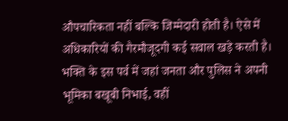औपचारिकता नहीं बल्कि जिम्मेदारी होती है। ऐसे में अधिकारियों की गैरमौजूदगी कई सवाल खड़े करती है। भक्ति के इस पर्व में जहां जनता और पुलिस ने अपनी भूमिका बखूबी निभाई, वहीं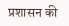प्रशासन की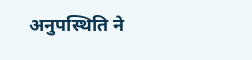अनुपस्थिति ने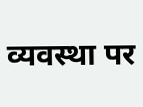व्यवस्था पर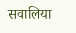सवालिया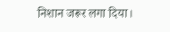निशान जरूर लगा दिया।